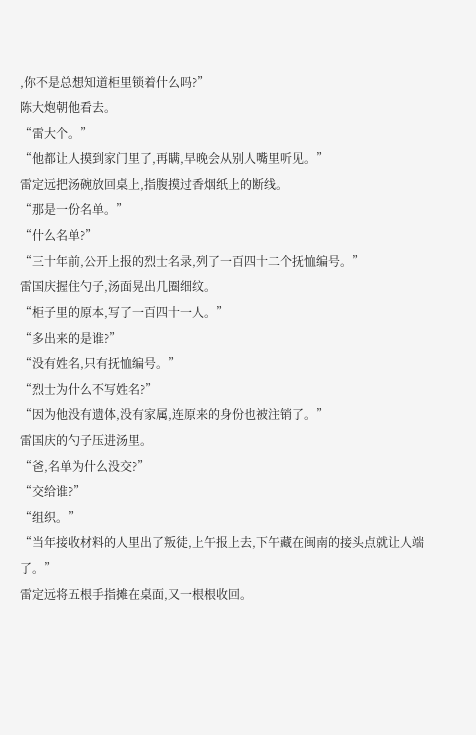,你不是总想知道柜里锁着什么吗?”
陈大炮朝他看去。
“雷大个。”
“他都让人摸到家门里了,再瞒,早晚会从别人嘴里听见。”
雷定远把汤碗放回桌上,指腹摸过香烟纸上的断线。
“那是一份名单。”
“什么名单?”
“三十年前,公开上报的烈士名录,列了一百四十二个抚恤编号。”
雷国庆握住勺子,汤面晃出几圈细纹。
“柜子里的原本,写了一百四十一人。”
“多出来的是谁?”
“没有姓名,只有抚恤编号。”
“烈士为什么不写姓名?”
“因为他没有遗体,没有家属,连原来的身份也被注销了。”
雷国庆的勺子压进汤里。
“爸,名单为什么没交?”
“交给谁?”
“组织。”
“当年接收材料的人里出了叛徒,上午报上去,下午藏在闽南的接头点就让人端了。”
雷定远将五根手指摊在桌面,又一根根收回。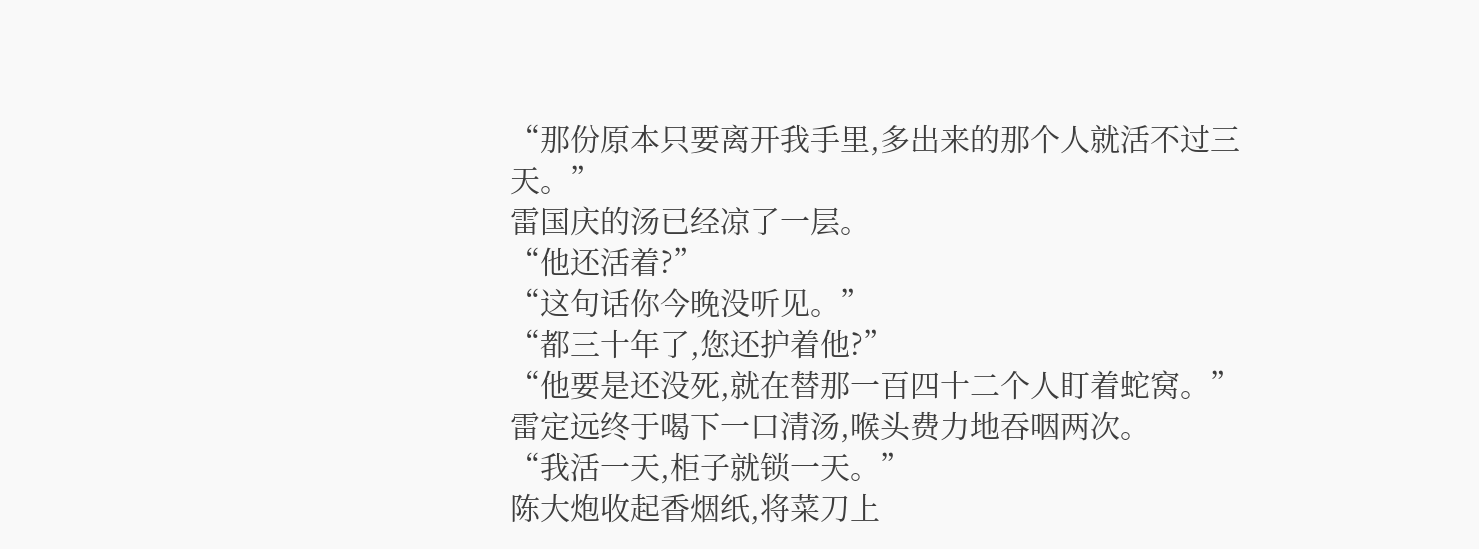“那份原本只要离开我手里,多出来的那个人就活不过三天。”
雷国庆的汤已经凉了一层。
“他还活着?”
“这句话你今晚没听见。”
“都三十年了,您还护着他?”
“他要是还没死,就在替那一百四十二个人盯着蛇窝。”
雷定远终于喝下一口清汤,喉头费力地吞咽两次。
“我活一天,柜子就锁一天。”
陈大炮收起香烟纸,将菜刀上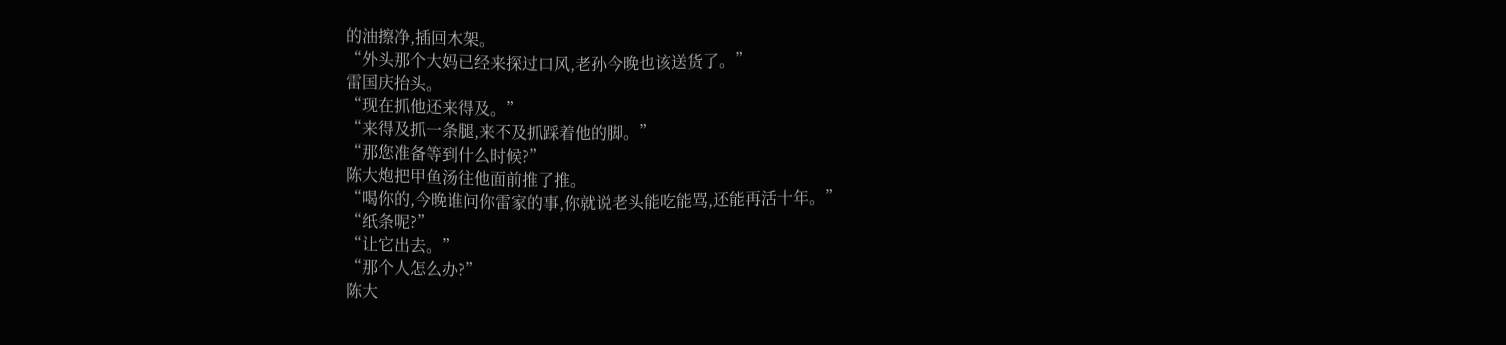的油擦净,插回木架。
“外头那个大妈已经来探过口风,老孙今晚也该送货了。”
雷国庆抬头。
“现在抓他还来得及。”
“来得及抓一条腿,来不及抓踩着他的脚。”
“那您准备等到什么时候?”
陈大炮把甲鱼汤往他面前推了推。
“喝你的,今晚谁问你雷家的事,你就说老头能吃能骂,还能再活十年。”
“纸条呢?”
“让它出去。”
“那个人怎么办?”
陈大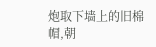炮取下墙上的旧棉帽,朝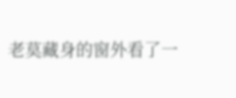老莫藏身的窗外看了一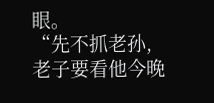眼。
“先不抓老孙,老子要看他今晚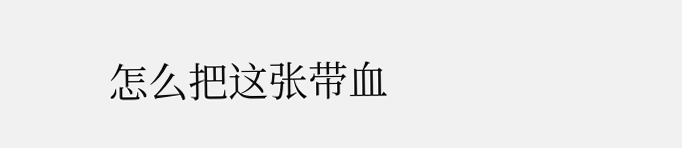怎么把这张带血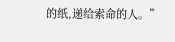的纸,递给索命的人。”